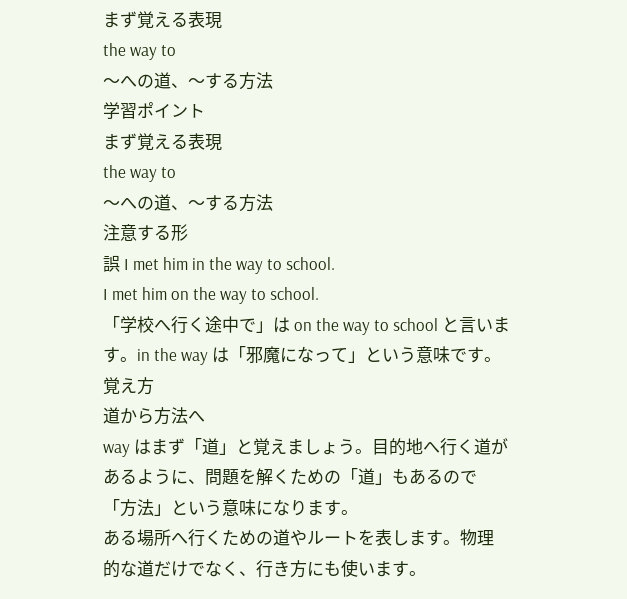まず覚える表現
the way to
〜への道、〜する方法
学習ポイント
まず覚える表現
the way to
〜への道、〜する方法
注意する形
誤 I met him in the way to school.
I met him on the way to school.
「学校へ行く途中で」は on the way to school と言います。in the way は「邪魔になって」という意味です。
覚え方
道から方法へ
way はまず「道」と覚えましょう。目的地へ行く道があるように、問題を解くための「道」もあるので「方法」という意味になります。
ある場所へ行くための道やルートを表します。物理的な道だけでなく、行き方にも使います。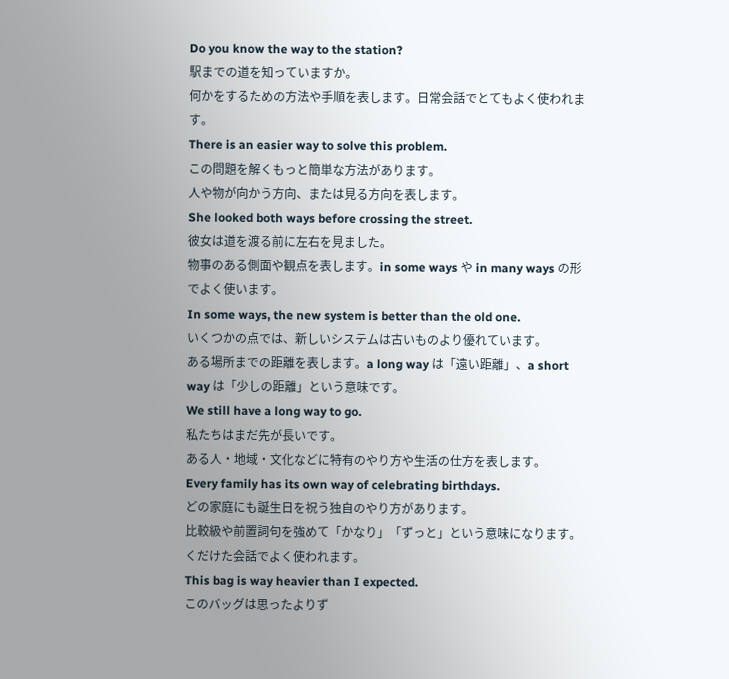Do you know the way to the station?
駅までの道を知っていますか。
何かをするための方法や手順を表します。日常会話でとてもよく使われます。
There is an easier way to solve this problem.
この問題を解くもっと簡単な方法があります。
人や物が向かう方向、または見る方向を表します。
She looked both ways before crossing the street.
彼女は道を渡る前に左右を見ました。
物事のある側面や観点を表します。in some ways や in many ways の形でよく使います。
In some ways, the new system is better than the old one.
いくつかの点では、新しいシステムは古いものより優れています。
ある場所までの距離を表します。a long way は「遠い距離」、a short way は「少しの距離」という意味です。
We still have a long way to go.
私たちはまだ先が長いです。
ある人・地域・文化などに特有のやり方や生活の仕方を表します。
Every family has its own way of celebrating birthdays.
どの家庭にも誕生日を祝う独自のやり方があります。
比較級や前置詞句を強めて「かなり」「ずっと」という意味になります。くだけた会話でよく使われます。
This bag is way heavier than I expected.
このバッグは思ったよりず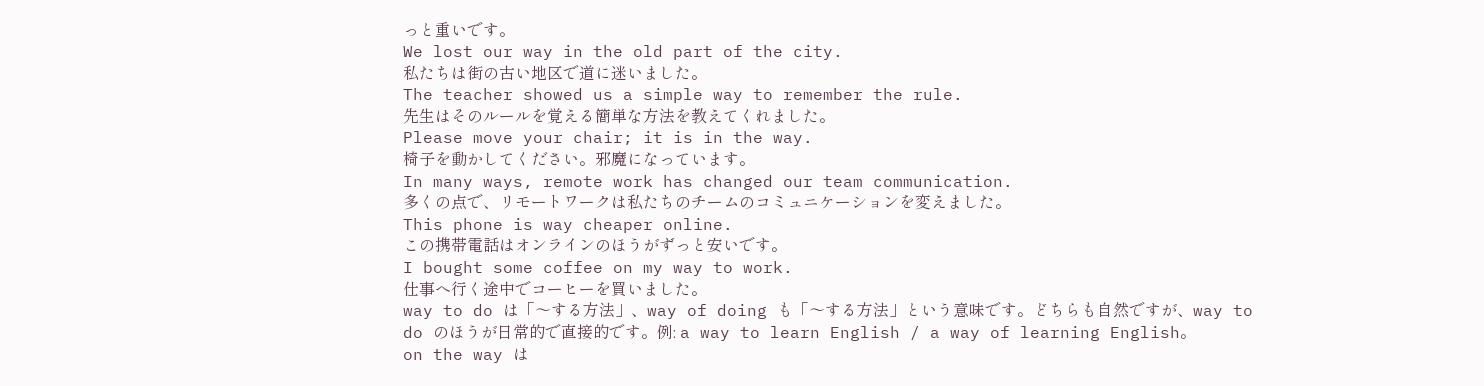っと重いです。
We lost our way in the old part of the city.
私たちは街の古い地区で道に迷いました。
The teacher showed us a simple way to remember the rule.
先生はそのルールを覚える簡単な方法を教えてくれました。
Please move your chair; it is in the way.
椅子を動かしてください。邪魔になっています。
In many ways, remote work has changed our team communication.
多くの点で、リモートワークは私たちのチームのコミュニケーションを変えました。
This phone is way cheaper online.
この携帯電話はオンラインのほうがずっと安いです。
I bought some coffee on my way to work.
仕事へ行く途中でコーヒーを買いました。
way to do は「〜する方法」、way of doing も「〜する方法」という意味です。どちらも自然ですが、way to do のほうが日常的で直接的です。例: a way to learn English / a way of learning English。
on the way は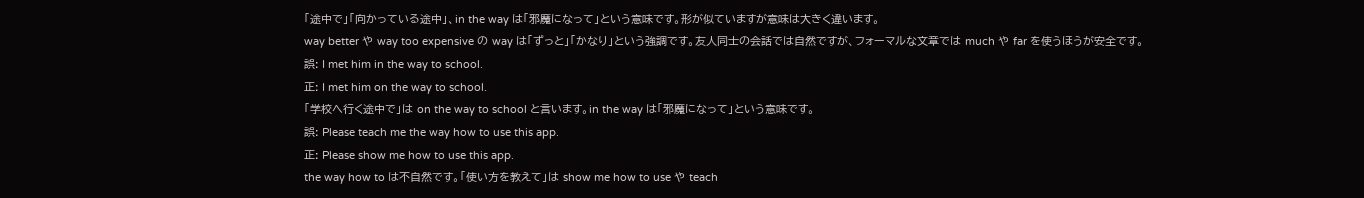「途中で」「向かっている途中」、in the way は「邪魔になって」という意味です。形が似ていますが意味は大きく違います。
way better や way too expensive の way は「ずっと」「かなり」という強調です。友人同士の会話では自然ですが、フォーマルな文章では much や far を使うほうが安全です。
誤: I met him in the way to school.
正: I met him on the way to school.
「学校へ行く途中で」は on the way to school と言います。in the way は「邪魔になって」という意味です。
誤: Please teach me the way how to use this app.
正: Please show me how to use this app.
the way how to は不自然です。「使い方を教えて」は show me how to use や teach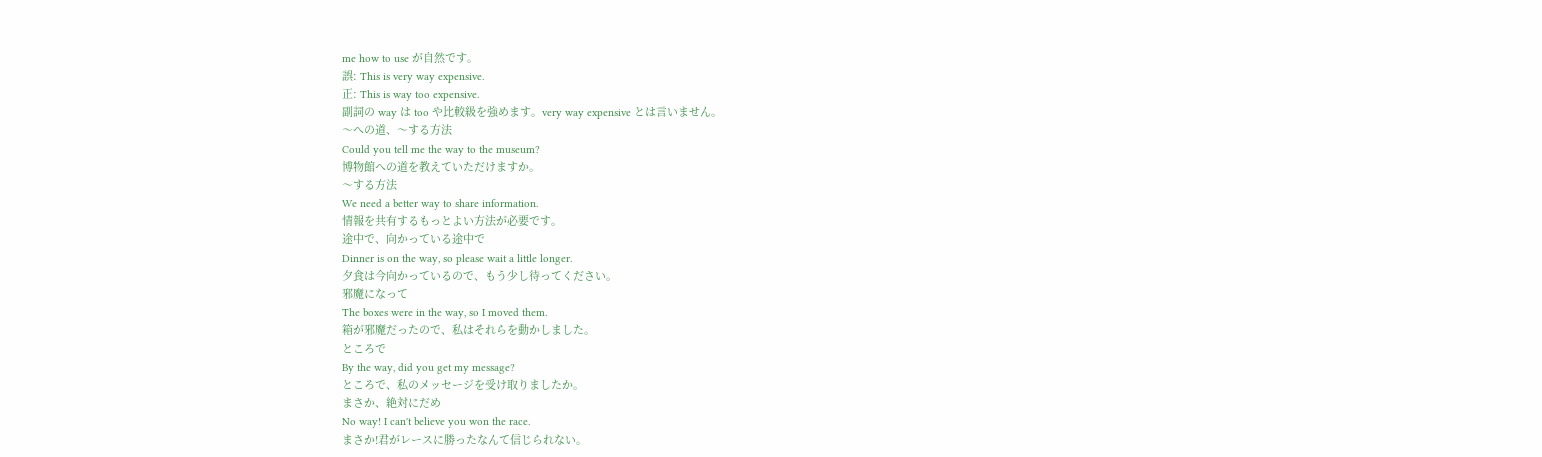me how to use が自然です。
誤: This is very way expensive.
正: This is way too expensive.
副詞の way は too や比較級を強めます。very way expensive とは言いません。
〜への道、〜する方法
Could you tell me the way to the museum?
博物館への道を教えていただけますか。
〜する方法
We need a better way to share information.
情報を共有するもっとよい方法が必要です。
途中で、向かっている途中で
Dinner is on the way, so please wait a little longer.
夕食は今向かっているので、もう少し待ってください。
邪魔になって
The boxes were in the way, so I moved them.
箱が邪魔だったので、私はそれらを動かしました。
ところで
By the way, did you get my message?
ところで、私のメッセージを受け取りましたか。
まさか、絶対にだめ
No way! I can't believe you won the race.
まさか!君がレースに勝ったなんて信じられない。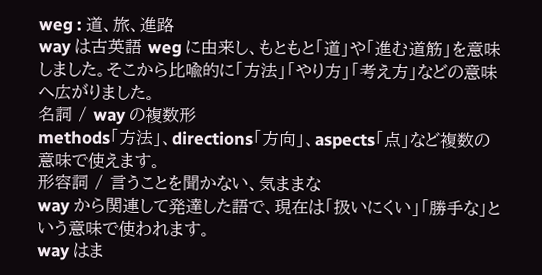weg : 道、旅、進路
way は古英語 weg に由来し、もともと「道」や「進む道筋」を意味しました。そこから比喩的に「方法」「やり方」「考え方」などの意味へ広がりました。
名詞 / way の複数形
methods「方法」、directions「方向」、aspects「点」など複数の意味で使えます。
形容詞 / 言うことを聞かない、気ままな
way から関連して発達した語で、現在は「扱いにくい」「勝手な」という意味で使われます。
way はま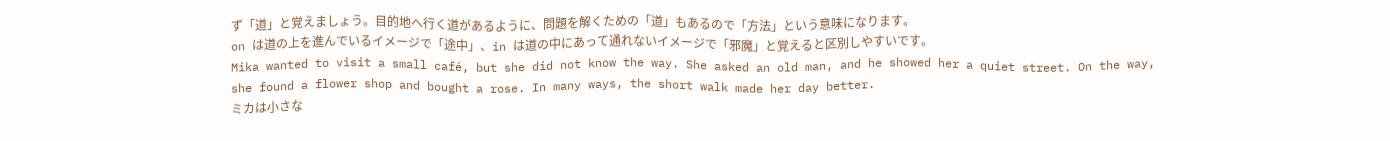ず「道」と覚えましょう。目的地へ行く道があるように、問題を解くための「道」もあるので「方法」という意味になります。
on は道の上を進んでいるイメージで「途中」、in は道の中にあって通れないイメージで「邪魔」と覚えると区別しやすいです。
Mika wanted to visit a small café, but she did not know the way. She asked an old man, and he showed her a quiet street. On the way, she found a flower shop and bought a rose. In many ways, the short walk made her day better.
ミカは小さな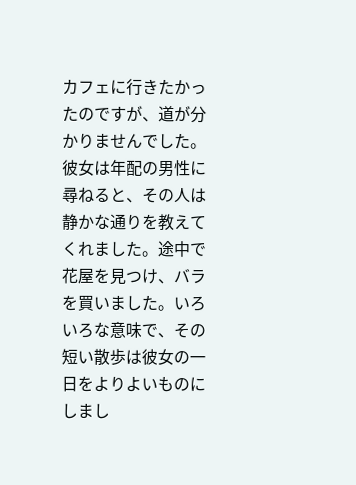カフェに行きたかったのですが、道が分かりませんでした。彼女は年配の男性に尋ねると、その人は静かな通りを教えてくれました。途中で花屋を見つけ、バラを買いました。いろいろな意味で、その短い散歩は彼女の一日をよりよいものにしまし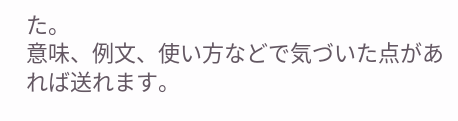た。
意味、例文、使い方などで気づいた点があれば送れます。